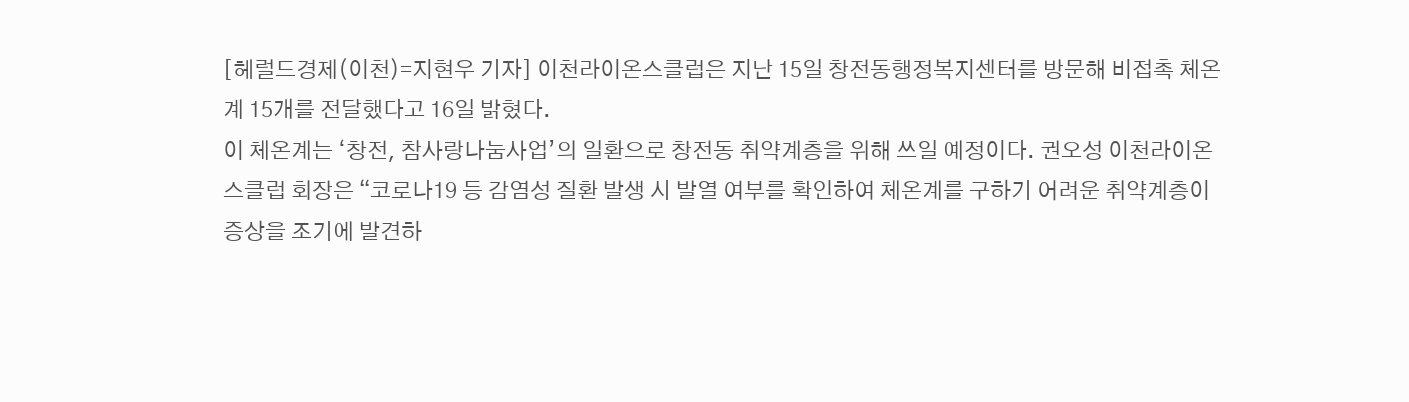[헤럴드경제(이천)=지현우 기자] 이천라이온스클럽은 지난 15일 창전동행정복지센터를 방문해 비접촉 체온계 15개를 전달했다고 16일 밝혔다.
이 체온계는 ‘창전, 참사랑나눔사업’의 일환으로 창전동 취약계층을 위해 쓰일 예정이다. 권오성 이천라이온스클럽 회장은 “코로나19 등 감염성 질환 발생 시 발열 여부를 확인하여 체온계를 구하기 어려운 취약계층이 증상을 조기에 발견하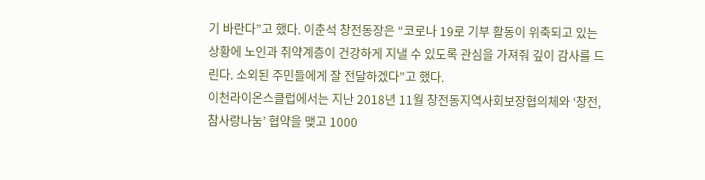기 바란다”고 했다. 이춘석 창전동장은 “코로나 19로 기부 활동이 위축되고 있는 상황에 노인과 취약계층이 건강하게 지낼 수 있도록 관심을 가져줘 깊이 감사를 드린다. 소외된 주민들에게 잘 전달하겠다”고 했다.
이천라이온스클럽에서는 지난 2018년 11월 창전동지역사회보장협의체와 ‘창전, 참사랑나눔’ 협약을 맺고 1000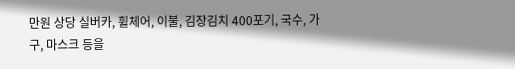만원 상당 실버카, 휠체어, 이불, 김장김치 400포기, 국수, 가구, 마스크 등을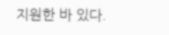지원한 바 있다.